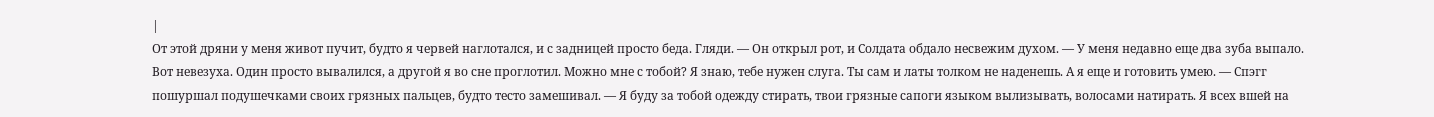|
От этой дряни у меня живот пучит, будто я червей наглотался, и с задницей просто беда. Гляди. — Он открыл рот, и Солдата обдало несвежим духом. — У меня недавно еще два зуба выпало. Вот невезуха. Один просто вывалился, а другой я во сне проглотил. Можно мне с тобой? Я знаю, тебе нужен слуга. Ты сам и латы толком не наденешь. А я еще и готовить умею. — Спэгг пошуршал подушечками своих грязных пальцев, будто тесто замешивал. — Я буду за тобой одежду стирать, твои грязные сапоги языком вылизывать, волосами натирать. Я всех вшей на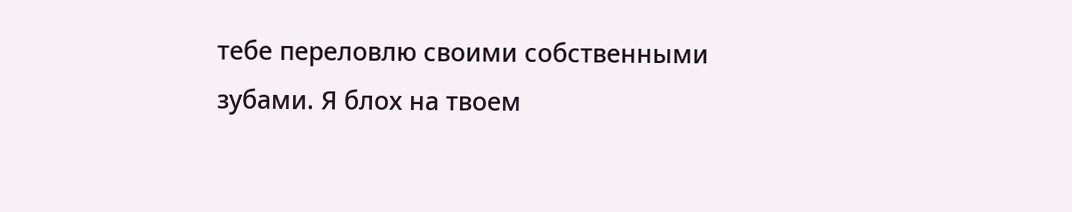тебе переловлю своими собственными зубами. Я блох на твоем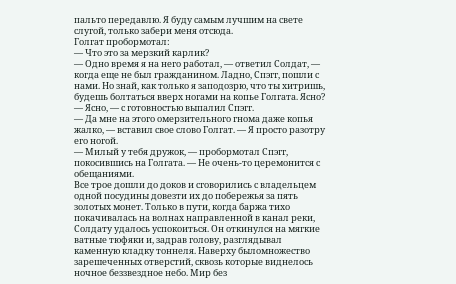пальто передавлю. Я буду самым лучшим на свете слугой, только забери меня отсюда.
Голгат пробормотал:
— Что это за мерзкий карлик?
— Одно время я на него работал, — ответил Солдат, — когда еще не был гражданином. Ладно, Спэгг, пошли с нами. Но знай, как только я заподозрю, что ты хитришь, будешь болтаться вверх ногами на копье Голгата. Ясно?
— Ясно, — с готовностью выпалил Спэгг.
— Да мне на этого омерзительного гнома даже копья жалко, — вставил свое слово Голгат. — Я просто разотру его ногой.
— Милый у тебя дружок, — пробормотал Спэгг, покосившись на Голгата. — Не очень-то церемонится с обещаниями.
Все трое дошли до доков и сговорились с владельцем одной посудины довезти их до побережья за пять золотых монет. Только в пути, когда баржа тихо покачивалась на волнах направленной в канал реки, Солдату удалось успокоиться. Он откинулся на мягкие ватные тюфяки и, задрав голову, разглядывал каменную кладку тоннеля. Наверху быломножество зарешеченных отверстий, сквозь которые виднелось ночное беззвездное небо. Мир без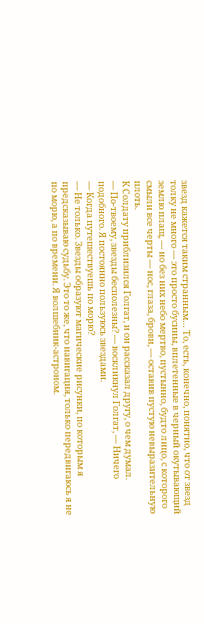звезд кажется таким странным… То, есть, конечно, понятно, что от звезд толку не много — это просто бусины, вплетенные в черный окутывающий землю плащ, — но без них небо мертво, пустынно, будто лицо, с которого смыли все черты — нос, глаза, брови, — оставив пустую невыразительную плоть.
К Солдату приблизился Голгат, и он рассказал другу, о чем думал.
— По-твоему, звезды бесполезны? — воскликнул Голгат, — Ничего подобного. Я постоянно пользуюсь звездами.
— Когда путешествуешь по морю?
— Не только. Звезды образуют магические рисунки, по которым я предсказываю судьбу. Это то же, что навигация, только передвигаюсь я не по морю, а по времени. Я волшебник-астроном.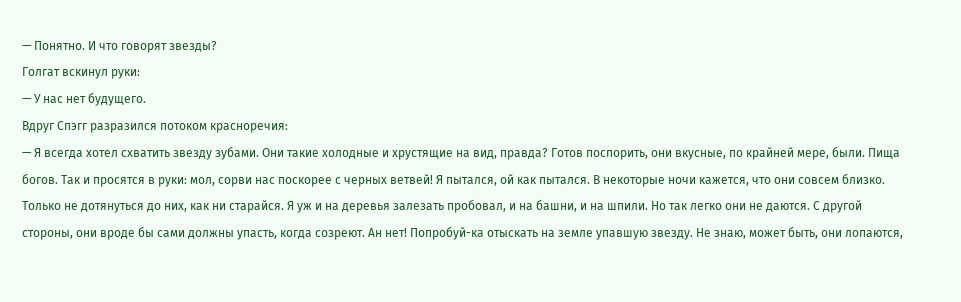— Понятно. И что говорят звезды?
Голгат вскинул руки:
— У нас нет будущего.
Вдруг Спэгг разразился потоком красноречия:
— Я всегда хотел схватить звезду зубами. Они такие холодные и хрустящие на вид, правда? Готов поспорить, они вкусные, по крайней мере, были. Пища богов. Так и просятся в руки: мол, сорви нас поскорее с черных ветвей! Я пытался, ой как пытался. В некоторые ночи кажется, что они совсем близко. Только не дотянуться до них, как ни старайся. Я уж и на деревья залезать пробовал, и на башни, и на шпили. Но так легко они не даются. С другой стороны, они вроде бы сами должны упасть, когда созреют. Ан нет! Попробуй-ка отыскать на земле упавшую звезду. Не знаю, может быть, они лопаются,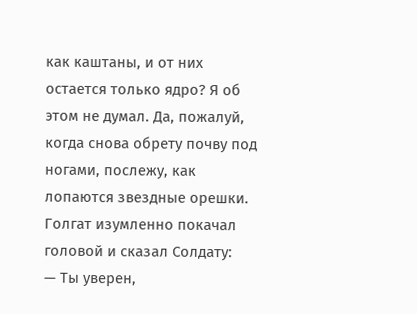как каштаны, и от них остается только ядро? Я об этом не думал. Да, пожалуй, когда снова обрету почву под ногами, послежу, как лопаются звездные орешки.
Голгат изумленно покачал головой и сказал Солдату:
— Ты уверен,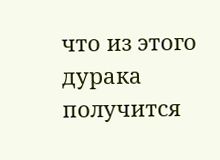что из этого дурака получится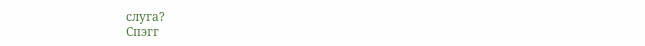слуга?
Спэгг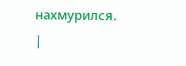нахмурился. |